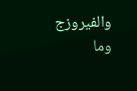والفيروزج وما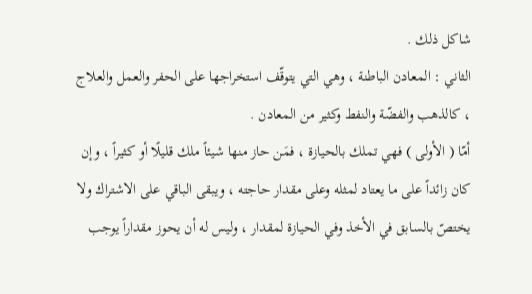شاكل ذلك .
الثاني : المعادن الباطنة ، وهي التي يتوقّف استخراجها على الحفر والعمل والعلاج ، كالذهب والفضّة والنفط وكثير من المعادن .
أمّا ( الأولى ) فهي تملك بالحيازة ، فمَن حاز منها شيئاً ملك قليلًا أو كثيراً ، وإن كان زائداً على ما يعتاد لمثله وعلى مقدار حاجته ، ويبقى الباقي على الاشتراك ولا يختصّ بالسابق في الأخذ وفي الحيازة لمقدار ، وليس له أن يحوز مقداراً يوجب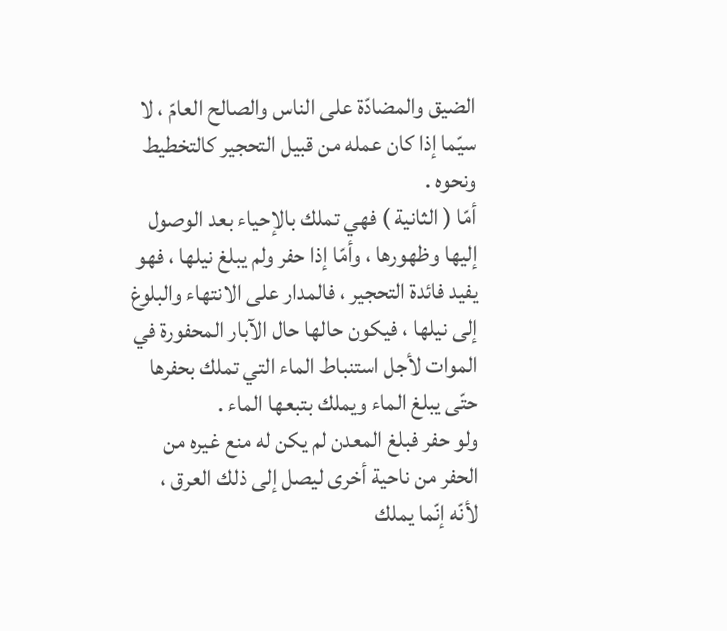الضيق والمضادّة على الناس والصالح العامّ ، لا سيّما إذا كان عمله من قبيل التحجير كالتخطيط ونحوه .
أمّا ( الثانية ) فهي تملك بالإحياء بعد الوصول إليها وظهورها ، وأمّا إذا حفر ولم يبلغ نيلها ، فهو يفيد فائدة التحجير ، فالمدار على الانتهاء والبلوغ إلى نيلها ، فيكون حالها حال الآبار المحفورة في الموات لأجل استنباط الماء التي تملك بحفرها حتّى يبلغ الماء ويملك بتبعها الماء .
ولو حفر فبلغ المعدن لم يكن له منع غيره من الحفر من ناحية أخرى ليصل إلى ذلك العرق ، لأنّه إنّما يملك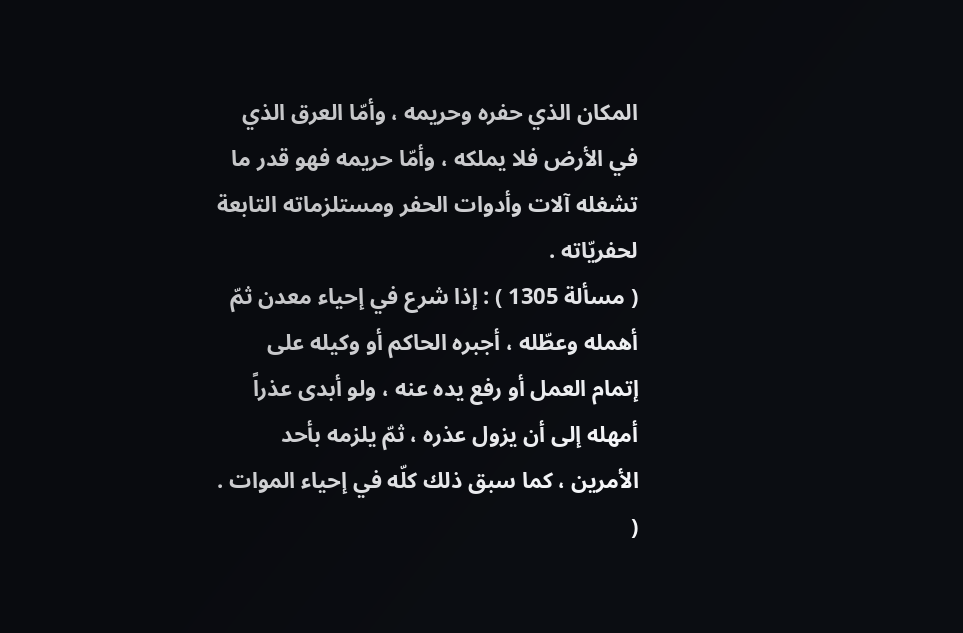المكان الذي حفره وحريمه ، وأمّا العرق الذي في الأرض فلا يملكه ، وأمّا حريمه فهو قدر ما تشغله آلات وأدوات الحفر ومستلزماته التابعة لحفريّاته .
( مسألة 1305 ) : إذا شرع في إحياء معدن ثمّ أهمله وعطّله ، أجبره الحاكم أو وكيله على إتمام العمل أو رفع يده عنه ، ولو أبدى عذراً أمهله إلى أن يزول عذره ، ثمّ يلزمه بأحد الأمرين ، كما سبق ذلك كلّه في إحياء الموات .
(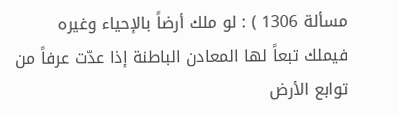مسألة 1306 ) : لو ملك أرضاً بالإحياء وغيره فيملك تبعاً لها المعادن الباطنة إذا عدّت عرفاً من توابع الأرض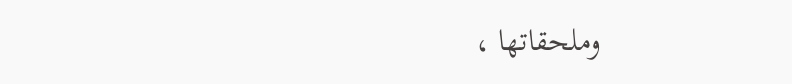وملحقاتها ،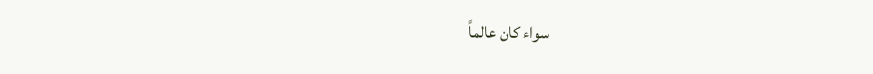سواء كان عالماً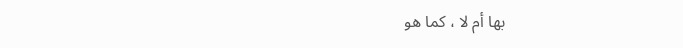بها أم لا ، كما هو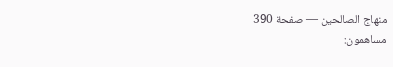منهاج الصالحين — صفحة 390
مساهمون: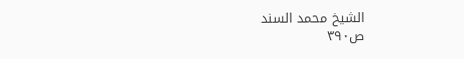الشيخ محمد السند
ص٣٩٠